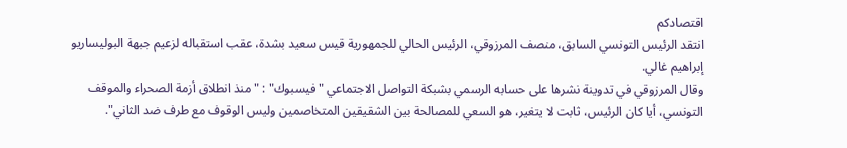اقتصادكم
انتقد الرئيس التونسي السابق، منصف المرزوقي، الرئيس الحالي للجمهورية قيس سعيد بشدة، عقب استقباله لزعيم جبهة البوليساريو إبراهيم غالي.
وقال المرزوقي في تدوينة نشرها على حسابه الرسمي بشبكة التواصل الاجتماعي "فيسبوك" : "منذ انطلاق أزمة الصحراء والموقف التونسي، أيا كان الرئيس، ثابت لا يتغير، هو السعي للمصالحة بين الشقيقين المتخاصمين وليس الوقوف مع طرف ضد الثاني".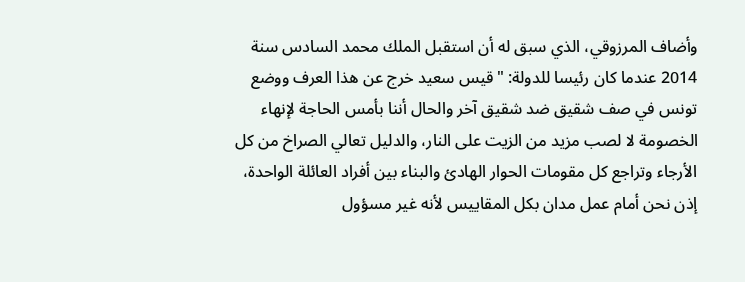وأضاف المرزوقي، الذي سبق له أن استقبل الملك محمد السادس سنة 2014 عندما كان رئيسا للدولة: "قيس سعيد خرج عن هذا العرف ووضع تونس في صف شقيق ضد شقيق آخر والحال أننا بأمس الحاجة لإنهاء الخصومة لا لصب مزيد من الزيت على النار، والدليل تعالي الصراخ من كل الأرجاء وتراجع كل مقومات الحوار الهادئ والبناء بين أفراد العائلة الواحدة، إذن نحن أمام عمل مدان بكل المقاييس لأنه غير مسؤول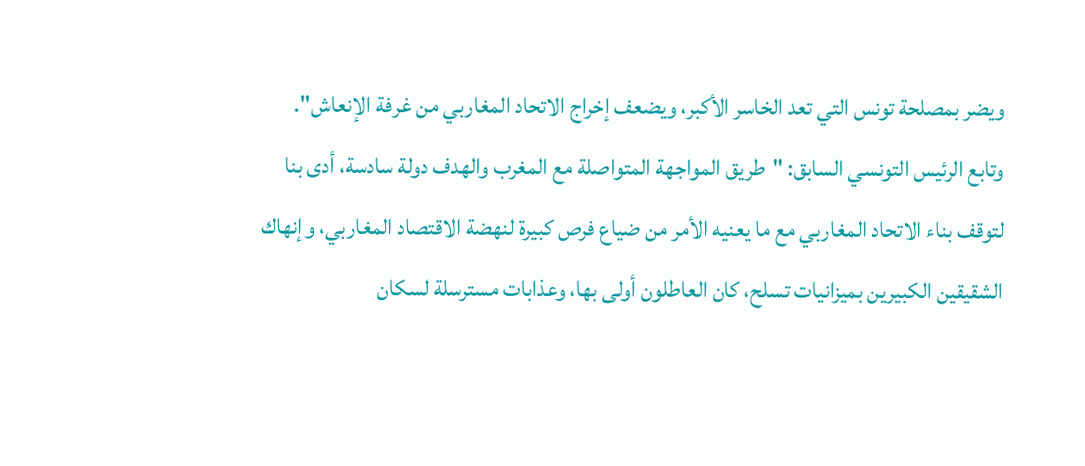ويضر بمصلحة تونس التي تعد الخاسر الأكبر، ويضعف إخراج الاتحاد المغاربي من غرفة الإنعاش".
وتابع الرئيس التونسي السابق: "طريق المواجهة المتواصلة مع المغرب والهدف دولة سادسة، أدى بنا لتوقف بناء الاتحاد المغاربي مع ما يعنيه الأمر من ضياع فرص كبيرة لنهضة الاقتصاد المغاربي، وإنهاك الشقيقين الكبيرين بميزانيات تسلح، كان العاطلون أولى بها، وعذابات مسترسلة لسكان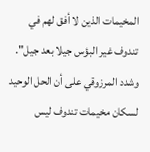المخيمات الذين لا أفق لهم في تندوف غير البؤس جيلا بعد جيل".
وشدد المرزوقي على أن الحل الوحيد لسكان مخيمات تندوف ليس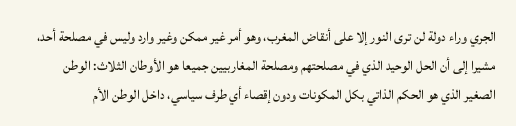الجري وراء دولة لن ترى النور إلا على أنقاض المغرب، وهو أمر غير ممكن وغير وارد وليس في مصلحة أحد، مشيرا إلى أن الحل الوحيد الذي في مصلحتهم ومصلحة المغاربيين جميعا هو الأوطان الثلاث: الوطن الصغير الذي هو الحكم الذاتي بكل المكونات ودون إقصاء أي طرف سياسي، داخل الوطن الأم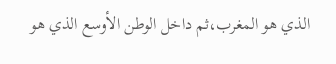الذي هو المغرب،ثم داخل الوطن الأوسع الذي هو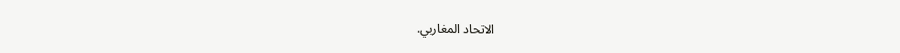الاتحاد المغاربي.